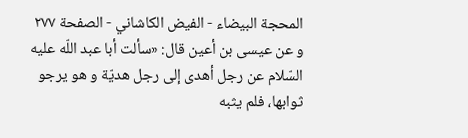المحجة البيضاء - الفيض الكاشاني - الصفحة ٢٧٧
و عن عيسى بن أعين قال: «سألت أبا عبد اللّه عليه السّلام عن رجل أهدى إلى رجل هديّة و هو يرجو ثوابها، فلم يثبه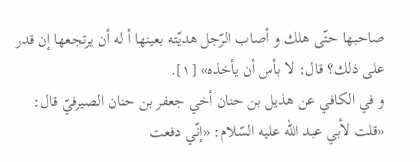صاحبها حتّى هلك و أصاب الرّجل هديّته بعينها أ له أن يرتجعها إن قدر على ذلك؟ قال: لا بأس أن يأخذه» [١].
و في الكافي عن هذيل بن حنان أخي جعفر بن حنان الصيرفيّ قال: «قلت لأبي عبد اللّه عليه السّلام: «إنّي دفعت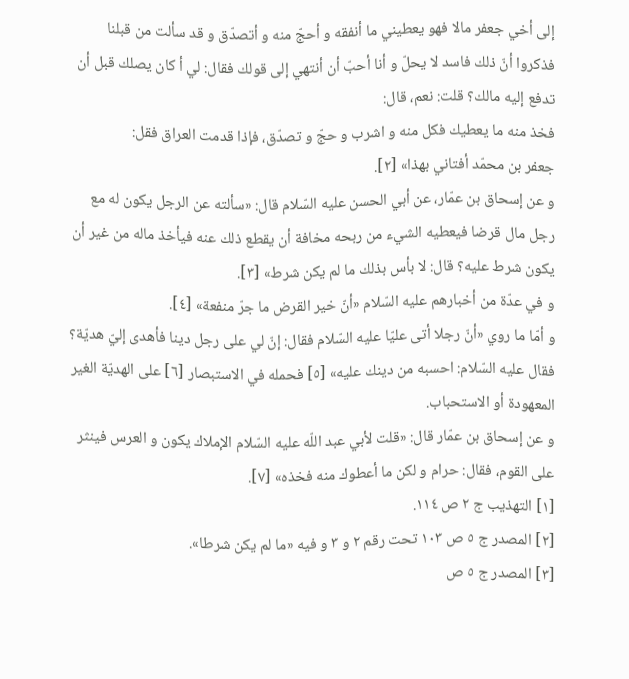إلى أخي جعفر مالا فهو يعطيني ما أنفقه و أحجّ منه و أتصدّق و قد سألت من قبلنا فذكروا أنّ ذلك فاسد لا يحلّ و أنا أحبّ أن أنتهي إلى قولك فقال: لي أ كان يصلك قبل أن تدفع إليه مالك؟ قلت: نعم، قال:
فخذ منه ما يعطيك فكل منه و اشرب و حجّ و تصدّق، فإذا قدمت العراق فقل:
جعفر بن محمّد أفتاني بهذا» [٢].
و عن إسحاق بن عمّار، عن أبي الحسن عليه السّلام قال: «سألته عن الرجل يكون له مع رجل مال قرضا فيعطيه الشيء من ربحه مخافة أن يقطع ذلك عنه فيأخذ ماله من غير أن يكون شرط عليه؟ قال: لا بأس بذلك ما لم يكن شرط» [٣].
و في عدّة من أخبارهم عليه السّلام «أنّ خير القرض ما جرّ منفعة» [٤].
و أمّا ما روي «أنّ رجلا أتى عليّا عليه السّلام فقال: إنّ لي على رجل دينا فأهدى إليّ هديّة؟ فقال عليه السّلام: احسبه من دينك عليه» [٥] فحمله في الاستبصار [٦] على الهديّة الغير المعهودة أو الاستحباب.
و عن إسحاق بن عمّار قال: «قلت لأبي عبد اللّه عليه السّلام الإملاك يكون و العرس فينثر على القوم، فقال: حرام و لكن ما أعطوك منه فخذه» [٧].
[١] التهذيب ج ٢ ص ١١٤.
[٢] المصدر ج ٥ ص ١٠٣ تحت رقم ٢ و ٣ و فيه «ما لم يكن شرطا».
[٣] المصدر ج ٥ ص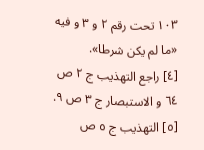١٠٣ تحت رقم ٢ و ٣ و فيه «ما لم يكن شرطا».
[٤] راجع التهذيب ج ٢ ص ٦٤ و الاستبصار ج ٣ ص ٩.
[٥] التهذيب ج ٥ ص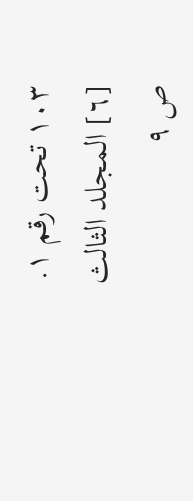١٠٣ تحت رقم ١.
[٦] المجلد الثالث ص ٩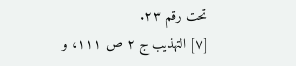تحت رقم ٢٣.
[٧] التهذيب ج ٢ ص ١١١، و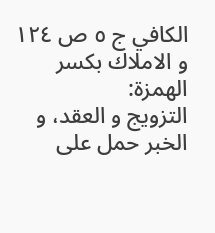الكافي ج ٥ ص ١٢٤ و الاملاك بكسر الهمزة:
التزويج و العقد، و الخبر حمل على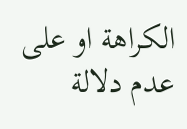الكراهة او على عدم دلالة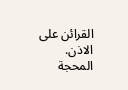القرائن على الاذن.
المحجة